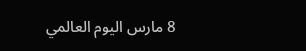8 مارس اليوم العالمي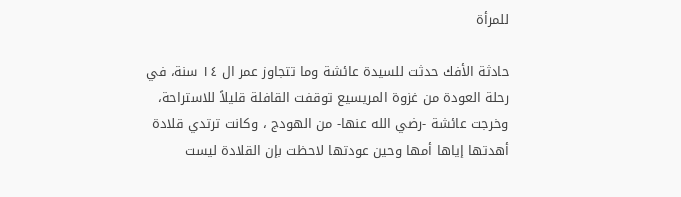للمرأة

حادثة الأفك حدثت للسيدة عائشة وما تتجاوز عمر ال ١٤ سنة، في رحلة العودة من غزوة المريسيع توقفت القافلة قليلاً للاستراحة، وخرجت عائشة -رضي الله عنها- من الهودج ، وكانت ترتدي قلادة أهدتها إياها أمها وحين عودتها لاحظت بإن القلادة ليست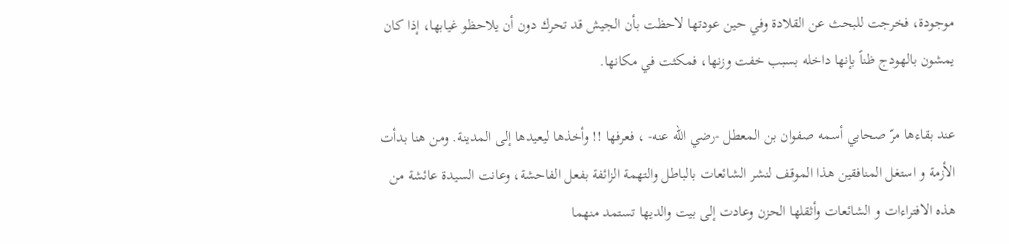موجودة، فخرجت للبحث عن القلادة وفي حين عودتها لاحظت بأن الجيش قد تحرك دون أن يلاحظو غيابها، إذا كان يمشون بالهودج ظناً بإنها داخله بسبب خفت وزنها، فمكثت في مكانها.

عند بقاءها مرّ صحابي أسمه صفوان بن المعطل -رضي الله عنه- ، فعرفها !! وأخذها ليعيدها إلى المدينة. ومن هنا بدأت الأزمة و استغل المنافقين هذا الموقف لنشر الشائعات بالباطل والتهمة الزائفة بفعل الفاحشة، وعانت السيدة عائشة من هذه الافتراءات و الشائعات وأثقلها الحزن وعادت إلى بيت والديها تستمد منهما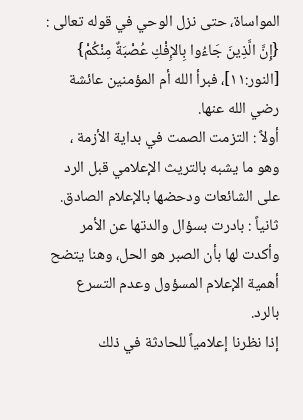المواساة، حتى نزل الوحي في قوله تعالى : {إِنَّ الَّذِينَ جَاءُوا بِالإِفْكِ عُصْبَةٌ مِنْكُمْ} [النور:١١]، فبرأ الله أم المؤمنين عائشة رضي الله عنها.
أولاً : التزمت الصمت في بداية الأزمة ، وهو ما يشبه بالتريث الإعلامي قبل الرد على الشائعات ودحضها بالإعلام الصادق.
ثانياً : بادرت بسؤال والدتها عن الأمر وأكدت لها بأن الصبر هو الحل، وهنا يتضح أهمية الإعلام المسؤول وعدم التسرع بالرد.
إذا نظرنا إعلامياً للحادثة في ذلك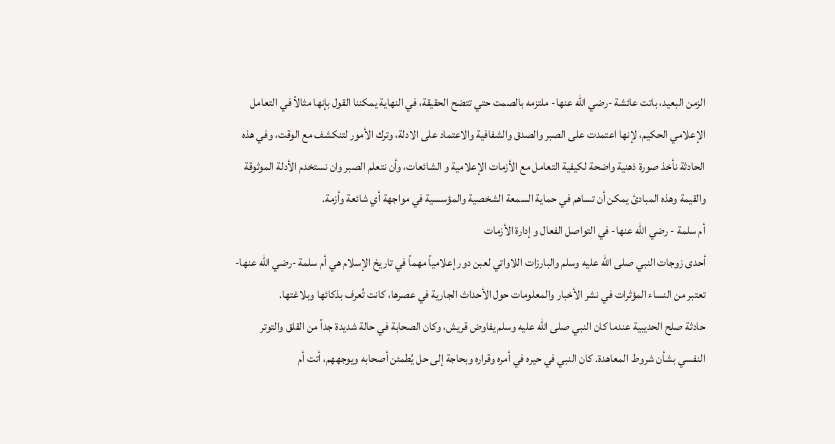الزمن البعيد، باتت عائشة -رضي الله عنها- ملتزمه بالصمت حتي تتضح الحقيقة، في النهاية يمكننا القول بإنها مثالاً في التعامل الإعلامي الحكيم، لإنها اعتمدت على الصبر والصدق والشفافية والاعتماد على الادلة، وترك الأمور لتنكشف مع الوقت، وفي هذه الحادثة نأخذ صورة ذهنية واضحة لكيفية التعامل مع الأزمات الإعلامية و الشائعات، وأن نتعلم الصبر وان نستخدم الأدلة الموثوقة والقيمة وهذه المبادئ يمكن أن تساهم في حماية السمعة الشخصية والمؤسسية في مواجهة أي شائعة وأزمة.
أم سلمة - رضي الله عنها- في التواصل الفعال و إدارة الأزمات
أحدى زوجات النبي صلى الله عليه وسلم والبارزات اللاواتي لعبن دور إعلامياً مهماً في تاريخ الإسلام هي أم سلمة -رضي الله عنها-تعتبر من النساء المؤثرات في نشر الأخبار والمعلومات حول الأحداث الجارية في عصرها، كانت تُعرف بذكائها وبلاغتها.
حادثة صلح الحديبية عندما كان النبي صلى الله عليه وسلم يفاوض قريش، وكان الصحابة في حالة شديدة جداً من القلق والتوتر النفسي بشأن شروط المعاهدة. كان النبي في حيره في أمره وقراره وبحاجة إلى حل يُطمئن أصحابه ويوجههم، أتت أم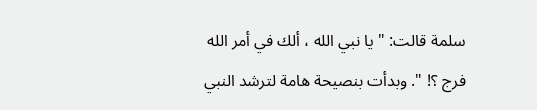سلمة قالت: " يا نبي الله ، ألك في أمر الله فرج ؟! ". وبدأت بنصيحة هامة لترشد النبي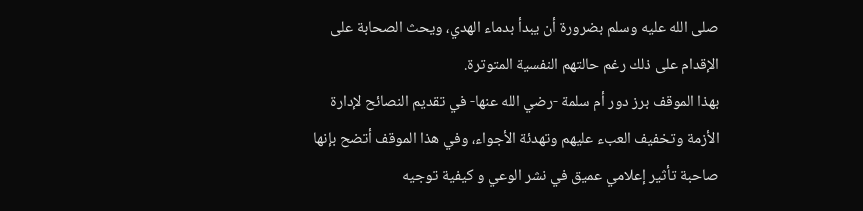صلى الله عليه وسلم بضرورة أن يبدأ بدماء الهدي، ويحث الصحابة على الإقدام على ذلك رغم حالتهم النفسية المتوترة.
بهذا الموقف برز دور أم سلمة -رضي الله عنها- في تقديم النصائح لإدارة الأزمة وتخفيف العبء عليهم وتهدئة الأجواء، وفي هذا الموقف أتضح بإنها صاحبة تأثير إعلامي عميق في نشر الوعي و كيفية توجيه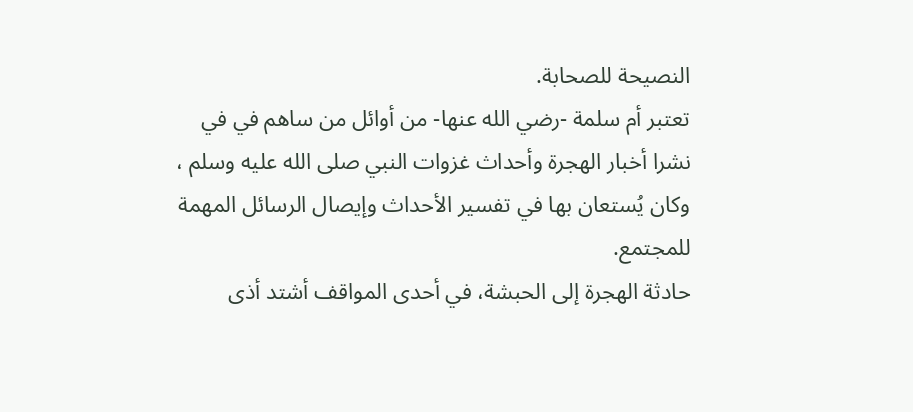النصيحة للصحابة.
تعتبر أم سلمة -رضي الله عنها- من أوائل من ساهم في في نشرا أخبار الهجرة وأحداث غزوات النبي صلى الله عليه وسلم ، وكان يُستعان بها في تفسير الأحداث وإيصال الرسائل المهمة للمجتمع.
حادثة الهجرة إلى الحبشة، في أحدى المواقف أشتد أذى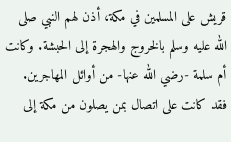قريش على المسلمين في مكة، أذن لهم النبي صلى الله عليه وسلم بالخروج والهجرة إلى الحبشة. وكانت أم سلمة -رضي الله عنها- من أوائل المهاجرين. فقد كانت على اتصال بمن يصلون من مكة إلى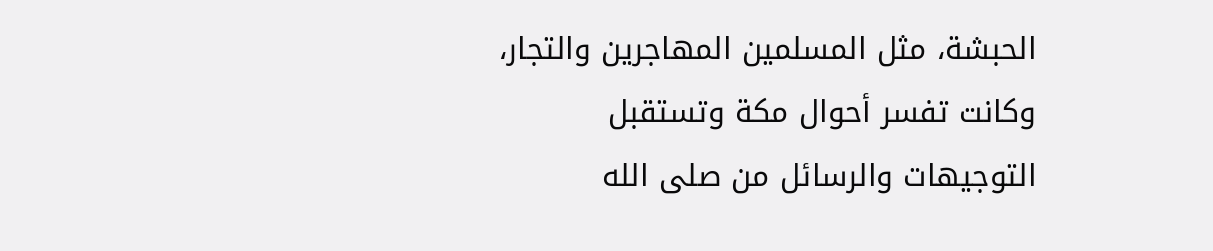الحبشة، مثل المسلمين المهاجرين والتجار، وكانت تفسر أحوال مكة وتستقبل التوجيهات والرسائل من صلى الله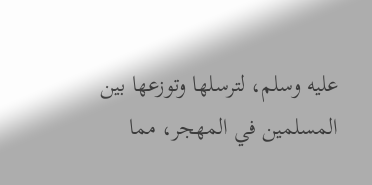عليه وسلم، لترسلها وتوزعها بين المسلمين في المهجر، مما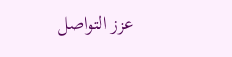عزز التواصل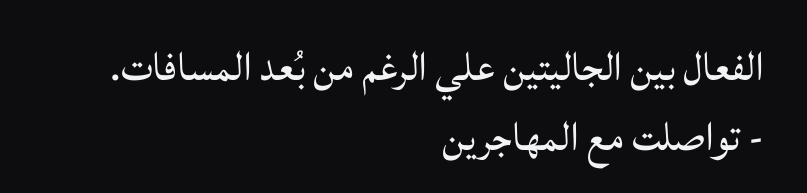الفعال بين الجاليتين علي الرغم من بُعد المسافات.
- تواصلت مع المهاجرين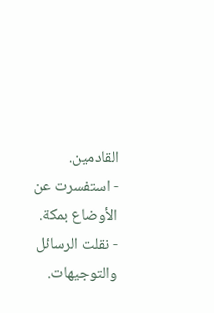القادمين.
- استفسرت عن الأوضاع بمكة.
- نقلت الرسائل والتوجيهات.